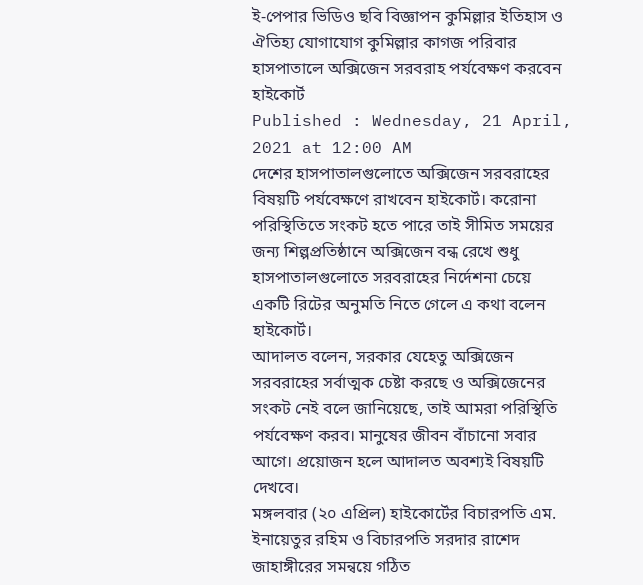ই-পেপার ভিডিও ছবি বিজ্ঞাপন কুমিল্লার ইতিহাস ও ঐতিহ্য যোগাযোগ কুমিল্লার কাগজ পরিবার
হাসপাতালে অক্সিজেন সরবরাহ পর্যবেক্ষণ করবেন হাইকোর্ট
Published : Wednesday, 21 April, 2021 at 12:00 AM
দেশের হাসপাতালগুলোতে অক্সিজেন সরবরাহের বিষয়টি পর্যবেক্ষণে রাখবেন হাইকোর্ট। করোনা পরিস্থিতিতে সংকট হতে পারে তাই সীমিত সময়ের জন্য শিল্পপ্রতিষ্ঠানে অক্সিজেন বন্ধ রেখে শুধু হাসপাতালগুলোতে সরবরাহের নির্দেশনা চেয়ে একটি রিটের অনুমতি নিতে গেলে এ কথা বলেন হাইকোর্ট।
আদালত বলেন, সরকার যেহেতু অক্সিজেন সরবরাহের সর্বাত্মক চেষ্টা করছে ও অক্সিজেনের সংকট নেই বলে জানিয়েছে, তাই আমরা পরিস্থিতি পর্যবেক্ষণ করব। মানুষের জীবন বাঁচানো সবার আগে। প্রয়োজন হলে আদালত অবশ্যই বিষয়টি দেখবে।
মঙ্গলবার (২০ এপ্রিল) হাইকোর্টের বিচারপতি এম. ইনায়েতুর রহিম ও বিচারপতি সরদার রাশেদ জাহাঙ্গীরের সমন্বয়ে গঠিত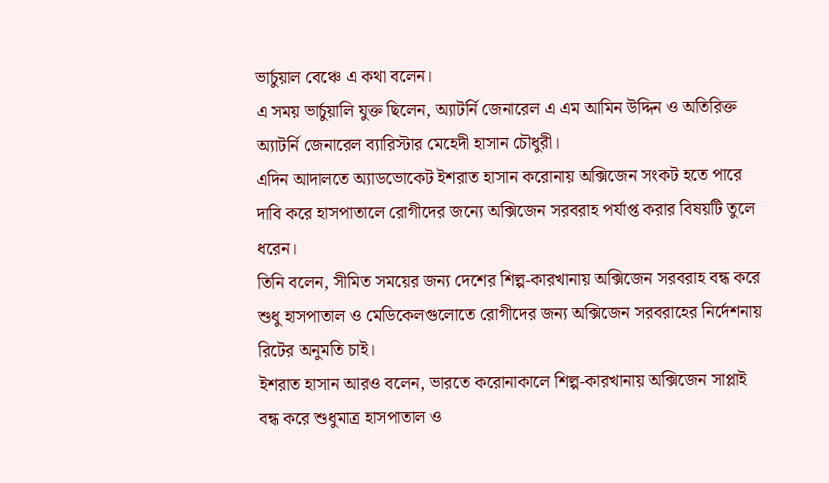ভার্চুয়াল বেঞ্চে এ কথা বলেন।
এ সময় ভার্চুয়ালি যুক্ত ছিলেন, অ্যাটর্নি জেনারেল এ এম আমিন উদ্দিন ও অতিরিক্ত অ্যাটর্নি জেনারেল ব্যারিস্টার মেহেদী হাসান চৌধুরী।
এদিন আদালতে অ্যাডভোকেট ইশরাত হাসান করোনায় অক্সিজেন সংকট হতে পারে দাবি করে হাসপাতালে রোগীদের জন্যে অক্সিজেন সরবরাহ পর্যাপ্ত করার বিষয়টি তুলে ধরেন।
তিনি বলেন, সীমিত সময়ের জন্য দেশের শিল্প-কারখানায় অক্সিজেন সরবরাহ বন্ধ করে শুধু হাসপাতাল ও মেডিকেলগুলোতে রোগীদের জন্য অক্সিজেন সরবরাহের নির্দেশনায় রিটের অনুমতি চাই।
ইশরাত হাসান আরও বলেন, ভারতে করোনাকালে শিল্প-কারখানায় অক্সিজেন সাপ্লাই বন্ধ করে শুধুমাত্র হাসপাতাল ও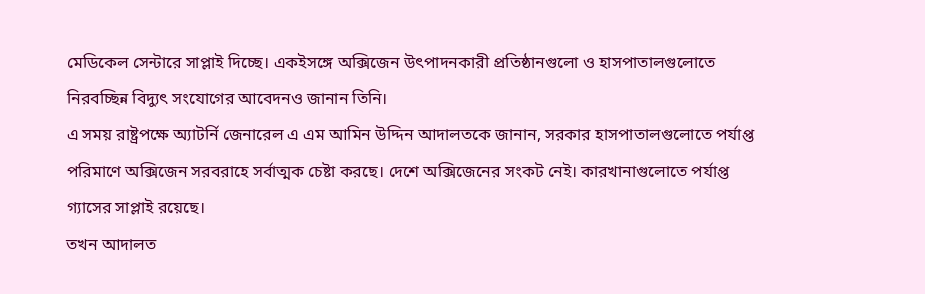মেডিকেল সেন্টারে সাপ্লাই দিচ্ছে। একইসঙ্গে অক্সিজেন উৎপাদনকারী প্রতিষ্ঠানগুলো ও হাসপাতালগুলোতে নিরবচ্ছিন্ন বিদ্যুৎ সংযোগের আবেদনও জানান তিনি।
এ সময় রাষ্ট্রপক্ষে অ্যাটর্নি জেনারেল এ এম আমিন উদ্দিন আদালতকে জানান, সরকার হাসপাতালগুলোতে পর্যাপ্ত পরিমাণে অক্সিজেন সরবরাহে সর্বাত্মক চেষ্টা করছে। দেশে অক্সিজেনের সংকট নেই। কারখানাগুলোতে পর্যাপ্ত গ্যাসের সাপ্লাই রয়েছে।
তখন আদালত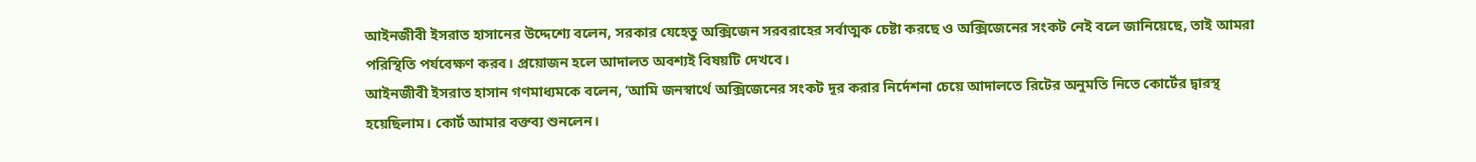আইনজীবী ইসরাত হাসানের উদ্দেশ্যে বলেন, সরকার যেহেতু অক্সিজেন সরবরাহের সর্বাত্মক চেষ্টা করছে ও অক্সিজেনের সংকট নেই বলে জানিয়েছে, তাই আমরা পরিস্থিতি পর্যবেক্ষণ করব। প্রয়োজন হলে আদালত অবশ্যই বিষয়টি দেখবে।
আইনজীবী ইসরাত হাসান গণমাধ্যমকে বলেন, ‘আমি জনস্বার্থে অক্সিজেনের সংকট দূর করার নির্দেশনা চেয়ে আদালতে রিটের অনুমতি নিতে কোর্টের দ্বারস্থ হয়েছিলাম। কোর্ট আমার বক্তব্য শুনলেন।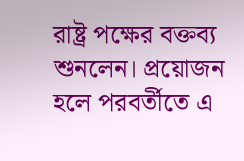রাষ্ট্র পক্ষের বক্তব্য শুনলেন। প্রয়োজন হলে পরবর্তীতে এ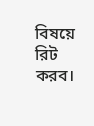বিষয়ে রিট করব।